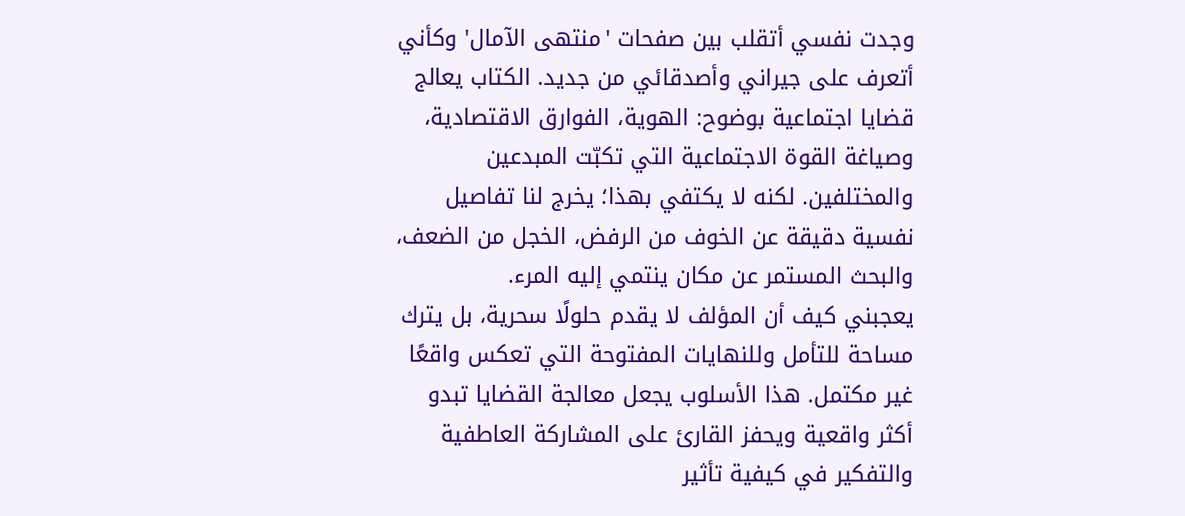وجدت نفسي أتقلب بين صفحات 'منتهى الآمال' وكأني أتعرف على جيراني وأصدقائي من جديد. الكتاب يعالج قضايا اجتماعية بوضوح: الهوية، الفوارق الاقتصادية، وصياغة القوة الاجتماعية التي تكبّت المبدعين والمختلفين. لكنه لا يكتفي بهذا؛ يخرج لنا تفاصيل نفسية دقيقة عن الخوف من الرفض، الخجل من الضعف، والبحث المستمر عن مكان ينتمي إليه المرء.
يعجبني كيف أن المؤلف لا يقدم حلولًا سحرية، بل يترك مساحة للتأمل وللنهايات المفتوحة التي تعكس واقعًا غير مكتمل. هذا الأسلوب يجعل معالجة القضايا تبدو أكثر واقعية ويحفز القارئ على المشاركة العاطفية والتفكير في كيفية تأثير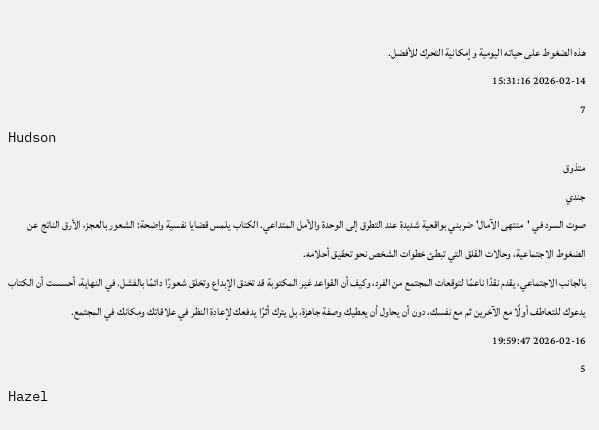هذه الضغوط على حياته اليومية وإمكانية التحرك للأفضل.
2026-02-14 15:31:16
7
Hudson
متذوق
جندي
صوت السرد في 'منتهى الآمال' ضربني بواقعية شديدة عند التطرق إلى الوحدة والأمل المتداعي. الكتاب يلمس قضايا نفسية واضحة: الشعور بالعجز، الأرق الناتج عن الضغوط الاجتماعية، وحالات القلق التي تبطئ خطوات الشخص نحو تحقيق أحلامه.
بالجانب الاجتماعي، يقدم نقدًا ناعمًا لتوقعات المجتمع من الفرد، وكيف أن القواعد غير المكتوبة قد تخنق الإبداع وتخلق شعورًا دائمًا بالفشل. في النهاية، أحسست أن الكتاب يدعوك للتعاطف أولًا مع الآخرين ثم مع نفسك، دون أن يحاول أن يعطيك وصفة جاهزة، بل يترك أثرًا يدفعك لإعادة النظر في علاقاتك ومكانك في المجتمع.
2026-02-16 19:59:47
5
Hazel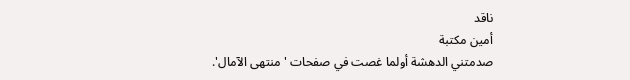ناقد
أمين مكتبة
صدمتني الدهشة أولما غصت في صفحات 'منتهى الآمال'.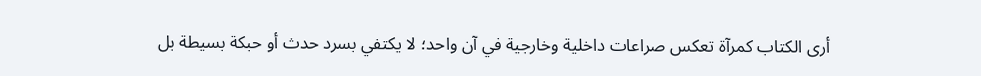أرى الكتاب كمرآة تعكس صراعات داخلية وخارجية في آن واحد؛ لا يكتفي بسرد حدث أو حبكة بسيطة بل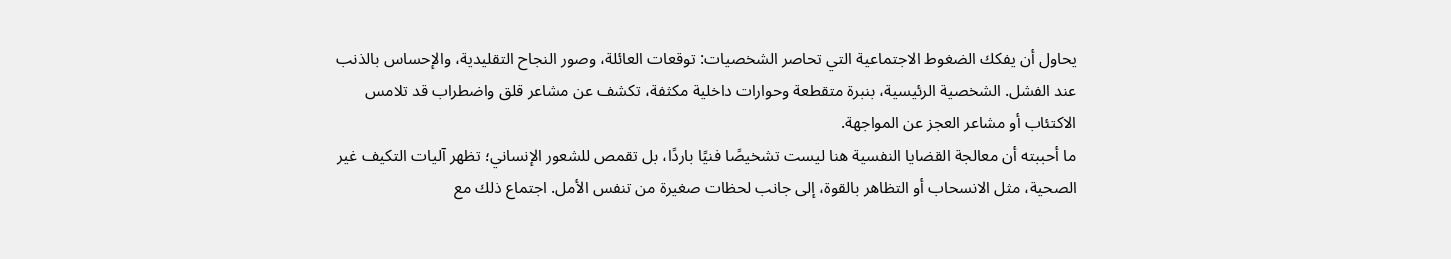يحاول أن يفكك الضغوط الاجتماعية التي تحاصر الشخصيات: توقعات العائلة، وصور النجاح التقليدية، والإحساس بالذنب عند الفشل. الشخصية الرئيسية، بنبرة متقطعة وحوارات داخلية مكثفة، تكشف عن مشاعر قلق واضطراب قد تلامس الاكتئاب أو مشاعر العجز عن المواجهة.
ما أحببته أن معالجة القضايا النفسية هنا ليست تشخيصًا فنيًا باردًا، بل تقمص للشعور الإنساني؛ تظهر آليات التكيف غير الصحية، مثل الانسحاب أو التظاهر بالقوة، إلى جانب لحظات صغيرة من تنفس الأمل. اجتماع ذلك مع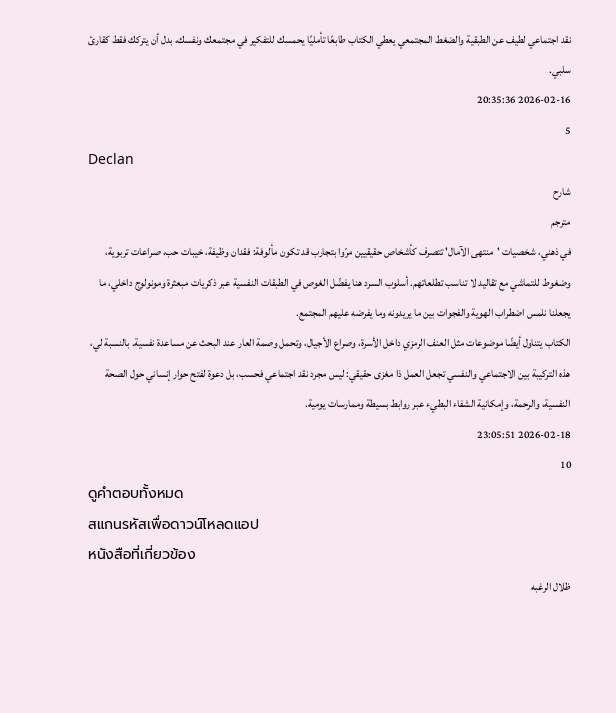نقد اجتماعي لطيف عن الطبقية والضغط المجتمعي يعطي الكتاب طابعًا تأمليًا يحمسك للتفكير في مجتمعك ونفسك، بدل أن يتركك فقط كقارئ سلبي.
2026-02-16 20:35:36
5
Declan
شارح
مترجم
في ذهني، شخصيات 'منتهى الآمال' تتصرف كأشخاص حقيقيين مرّوا بتجارب قد تكون مألوفة: فقدان وظيفة، خيبات حب، صراعات تربوية، وضغوط للتماشي مع تقاليد لا تناسب تطلعاتهم. أسلوب السرد هنا يفضّل الغوص في الطبقات النفسية عبر ذكريات مبعثرة ومونولوج داخلي، ما يجعلنا نلمس اضطراب الهوية والفجوات بين ما يريدونه وما يفرضه عليهم المجتمع.
الكتاب يتناول أيضًا موضوعات مثل العنف الرمزي داخل الأسرة، وصراع الأجيال، وتحمل وصمة العار عند البحث عن مساعدة نفسية. بالنسبة لي، هذه التركيبة بين الاجتماعي والنفسي تجعل العمل ذا مغزى حقيقي: ليس مجرد نقد اجتماعي فحسب، بل دعوة لفتح حوار إنساني حول الصحة النفسية، والرحمة، وإمكانية الشفاء البطيء عبر روابط بسيطة وممارسات يومية.
2026-02-18 23:05:51
10
ดูคำตอบทั้งหมด
สแกนรหัสเพื่อดาวน์โหลดแอป
หนังสือที่เกี่ยวข้อง
ظلال الرغبه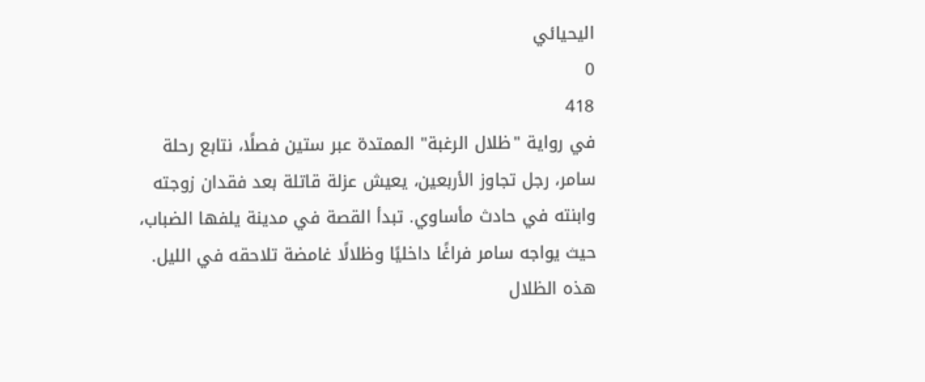اليحيائي
0
418
في رواية "ظلال الرغبة" الممتدة عبر ستين فصلًا، نتابع رحلة سامر، رجل تجاوز الأربعين، يعيش عزلة قاتلة بعد فقدان زوجته وابنته في حادث مأساوي. تبدأ القصة في مدينة يلفها الضباب، حيث يواجه سامر فراغًا داخليًا وظلالًا غامضة تلاحقه في الليل. هذه الظلال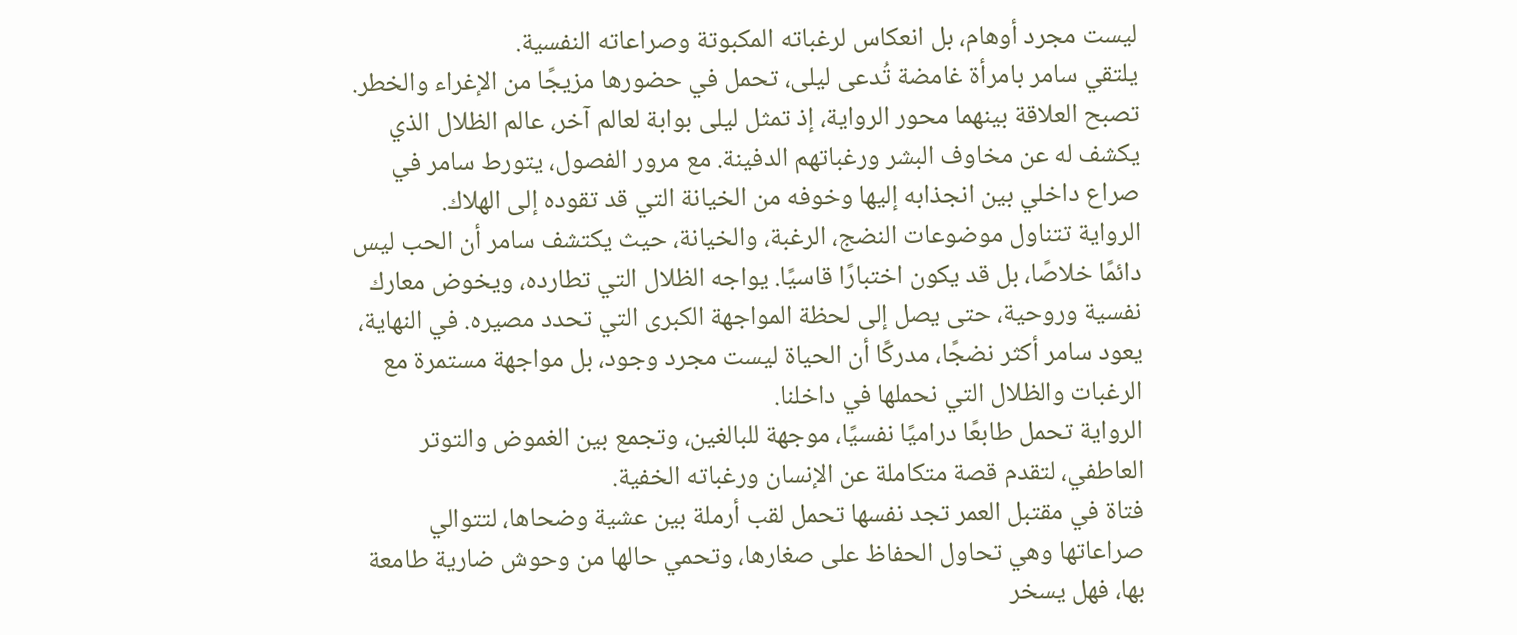ليست مجرد أوهام، بل انعكاس لرغباته المكبوتة وصراعاته النفسية.
يلتقي سامر بامرأة غامضة تُدعى ليلى، تحمل في حضورها مزيجًا من الإغراء والخطر. تصبح العلاقة بينهما محور الرواية، إذ تمثل ليلى بوابة لعالم آخر، عالم الظلال الذي يكشف له عن مخاوف البشر ورغباتهم الدفينة. مع مرور الفصول، يتورط سامر في صراع داخلي بين انجذابه إليها وخوفه من الخيانة التي قد تقوده إلى الهلاك.
الرواية تتناول موضوعات النضج، الرغبة، والخيانة، حيث يكتشف سامر أن الحب ليس دائمًا خلاصًا، بل قد يكون اختبارًا قاسيًا. يواجه الظلال التي تطارده، ويخوض معارك نفسية وروحية، حتى يصل إلى لحظة المواجهة الكبرى التي تحدد مصيره. في النهاية، يعود سامر أكثر نضجًا، مدركًا أن الحياة ليست مجرد وجود، بل مواجهة مستمرة مع الرغبات والظلال التي نحملها في داخلنا.
الرواية تحمل طابعًا دراميًا نفسيًا، موجهة للبالغين، وتجمع بين الغموض والتوتر العاطفي، لتقدم قصة متكاملة عن الإنسان ورغباته الخفية.
فتاة في مقتبل العمر تجد نفسها تحمل لقب أرملة بين عشية وضحاها، لتتوالي صراعاتها وهي تحاول الحفاظ على صغارها، وتحمي حالها من وحوش ضارية طامعة بها، فهل يسخر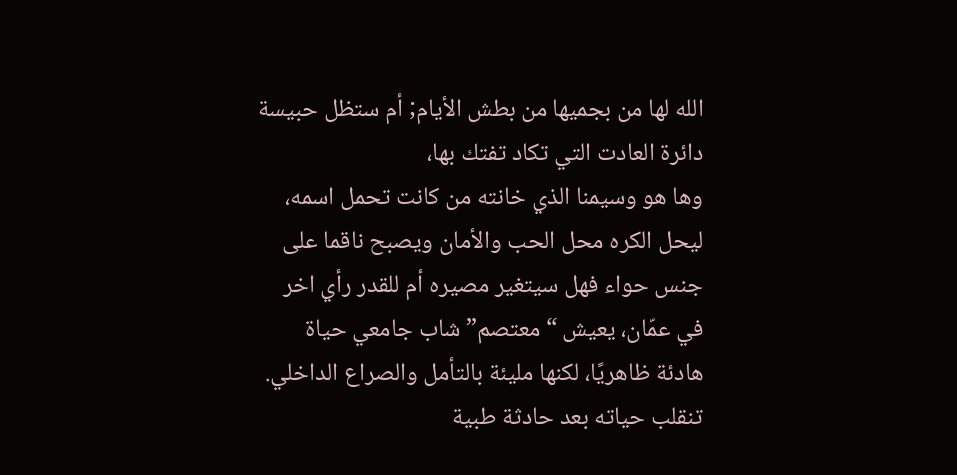الله لها من بجميها من بطش الأيام; أم ستظل حبيسة دائرة العادت التي تكاد تفتك بها،
وها هو وسيمنا الذي خانته من كانت تحمل اسمه، ليحل الكره محل الحب والأمان ويصبح ناقما على جنس حواء فهل سيتغير مصيره أم للقدر رأي اخر
في عمّان، يعيش “معتصم” شاب جامعي حياة هادئة ظاهريًا، لكنها مليئة بالتأمل والصراع الداخلي. تنقلب حياته بعد حادثة طبية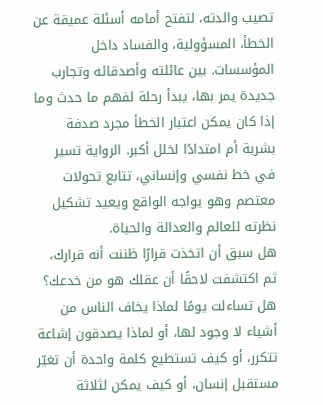تصيب والدته، لتفتح أمامه أسئلة عميقة عن الخطأ، المسؤولية، والفساد داخل المؤسسات. بين عائلته وأصدقائه وتجارب جديدة يمر بها، يبدأ رحلة لفهم ما حدث وما إذا كان يمكن اعتبار الخطأ مجرد صدفة بشرية أم امتدادًا لخلل أكبر. الرواية تسير في خط نفسي وإنساني، تتابع تحولات معتصم وهو يواجه الواقع ويعيد تشكيل نظرته للعالم والعدالة والحياة.
هل سبق أن اتخذت قرارًا ظننت أنه قرارك، ثم اكتشفت لاحقًا أن عقلك هو من خدعك؟
هل تساءلت يومًا لماذا يخاف الناس من أشياء لا وجود لها، أو لماذا يصدقون إشاعة تتكرر، أو كيف تستطيع كلمة واحدة أن تغيّر مستقبل إنسان، أو كيف يمكن لثلاثة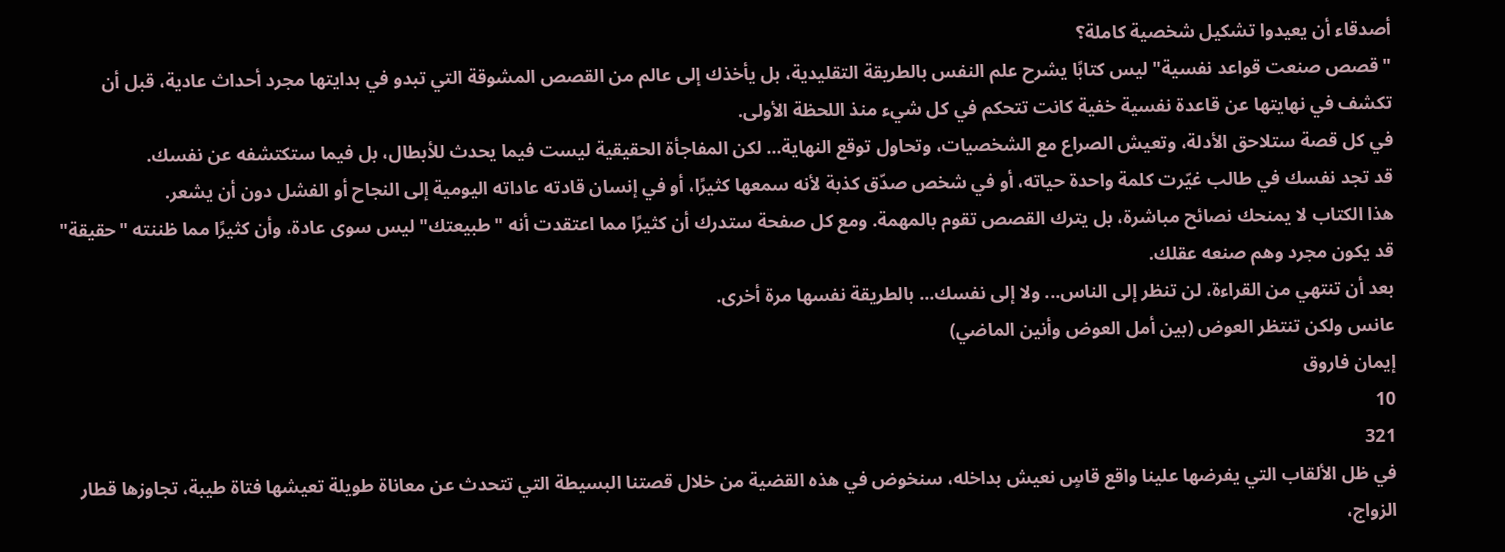أصدقاء أن يعيدوا تشكيل شخصية كاملة؟
"قصص صنعت قواعد نفسية" ليس كتابًا يشرح علم النفس بالطريقة التقليدية، بل يأخذك إلى عالم من القصص المشوقة التي تبدو في بدايتها مجرد أحداث عادية، قبل أن تكشف في نهايتها عن قاعدة نفسية خفية كانت تتحكم في كل شيء منذ اللحظة الأولى.
في كل قصة ستلاحق الأدلة، وتعيش الصراع مع الشخصيات، وتحاول توقع النهاية... لكن المفاجأة الحقيقية ليست فيما يحدث للأبطال، بل فيما ستكتشفه عن نفسك.
قد تجد نفسك في طالب غيّرت كلمة واحدة حياته، أو في شخص صدّق كذبة لأنه سمعها كثيرًا، أو في إنسان قادته عاداته اليومية إلى النجاح أو الفشل دون أن يشعر.
هذا الكتاب لا يمنحك نصائح مباشرة، بل يترك القصص تقوم بالمهمة. ومع كل صفحة ستدرك أن كثيرًا مما اعتقدت أنه "طبيعتك" ليس سوى عادة، وأن كثيرًا مما ظننته "حقيقة" قد يكون مجرد وهم صنعه عقلك.
بعد أن تنتهي من القراءة، لن تنظر إلى الناس... ولا إلى نفسك... بالطريقة نفسها مرة أخرى.
عانس ولكن تنتظر العوض (بين أمل العوض وأنين الماضي)
إيمان فاروق
10
321
في ظل الألقاب التي يفرضها علينا واقع قاسٍ نعيش بداخله، سنخوض في هذه القضية من خلال قصتنا البسيطة التي تتحدث عن معاناة طويلة تعيشها فتاة طيبة، تجاوزها قطار الزواج،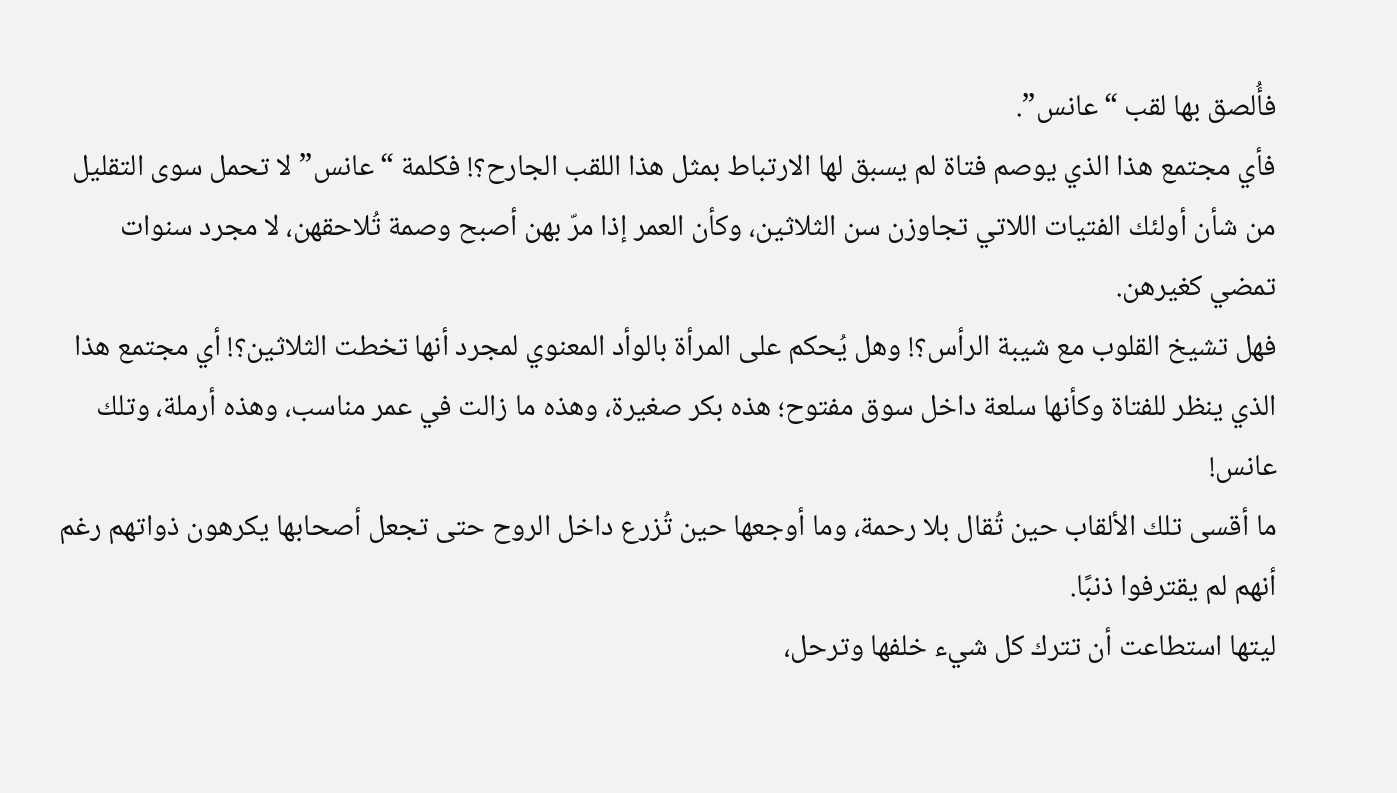فأُلصق بها لقب “عانس”.
فأي مجتمع هذا الذي يوصم فتاة لم يسبق لها الارتباط بمثل هذا اللقب الجارح؟! فكلمة “عانس” لا تحمل سوى التقليل من شأن أولئك الفتيات اللاتي تجاوزن سن الثلاثين، وكأن العمر إذا مرّ بهن أصبح وصمة تُلاحقهن، لا مجرد سنوات تمضي كغيرهن.
فهل تشيخ القلوب مع شيبة الرأس؟! وهل يُحكم على المرأة بالوأد المعنوي لمجرد أنها تخطت الثلاثين؟! أي مجتمع هذا الذي ينظر للفتاة وكأنها سلعة داخل سوق مفتوح؛ هذه بكر صغيرة، وهذه ما زالت في عمر مناسب، وهذه أرملة، وتلك عانس!
ما أقسى تلك الألقاب حين تُقال بلا رحمة، وما أوجعها حين تُزرع داخل الروح حتى تجعل أصحابها يكرهون ذواتهم رغم أنهم لم يقترفوا ذنبًا.
ليتها استطاعت أن تترك كل شيء خلفها وترحل،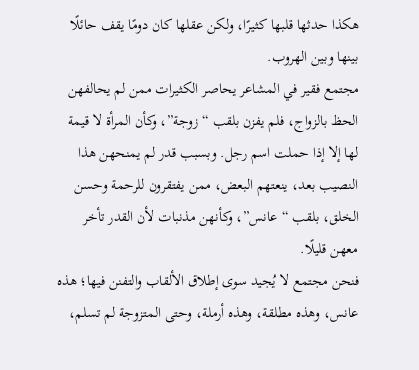هكذا حدثها قلبها كثيرًا، ولكن عقلها كان دومًا يقف حائلًا بينها وبين الهروب.
مجتمع فقير في المشاعر يحاصر الكثيرات ممن لم يحالفهن الحظ بالزواج، فلم يفزن بلقب “زوجة”، وكأن المرأة لا قيمة لها إلا إذا حملت اسم رجل. وبسبب قدر لم يمنحهن هذا النصيب بعد، ينعتهم البعض، ممن يفتقرون للرحمة وحسن الخلق، بلقب “عانس”، وكأنهن مذنبات لأن القدر تأخر معهن قليلًا.
فنحن مجتمع لا يُجيد سوى إطلاق الألقاب والتفنن فيها؛ هذه عانس، وهذه مطلقة، وهذه أرملة، وحتى المتزوجة لم تسلم،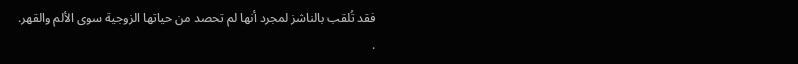فقد تُلقب بالناشز لمجرد أنها لم تحصد من حياتها الزوجية سوى الألم والقهر.
.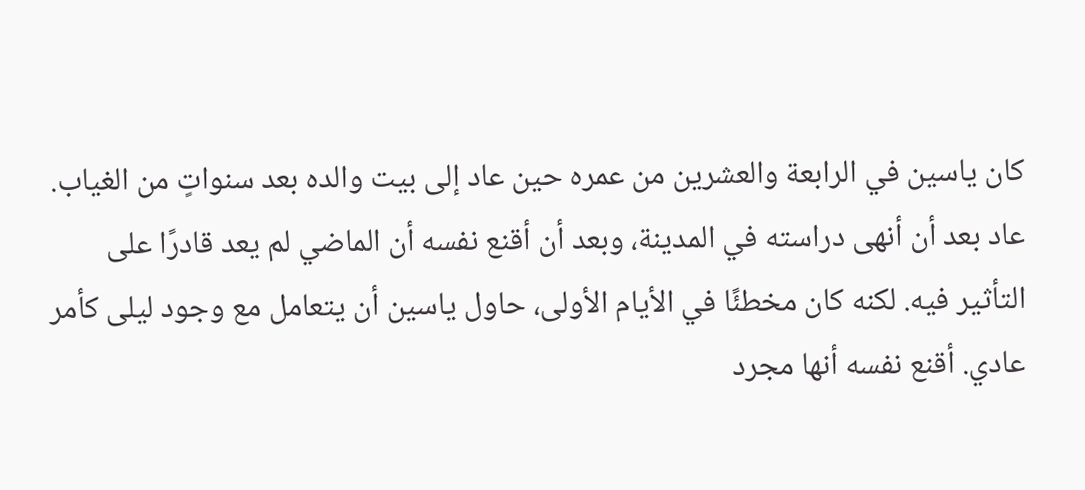كان ياسين في الرابعة والعشرين من عمره حين عاد إلى بيت والده بعد سنواتٍ من الغياب.
عاد بعد أن أنهى دراسته في المدينة، وبعد أن أقنع نفسه أن الماضي لم يعد قادرًا على التأثير فيه. لكنه كان مخطئًا في الأيام الأولى، حاول ياسين أن يتعامل مع وجود ليلى كأمر عادي. أقنع نفسه أنها مجرد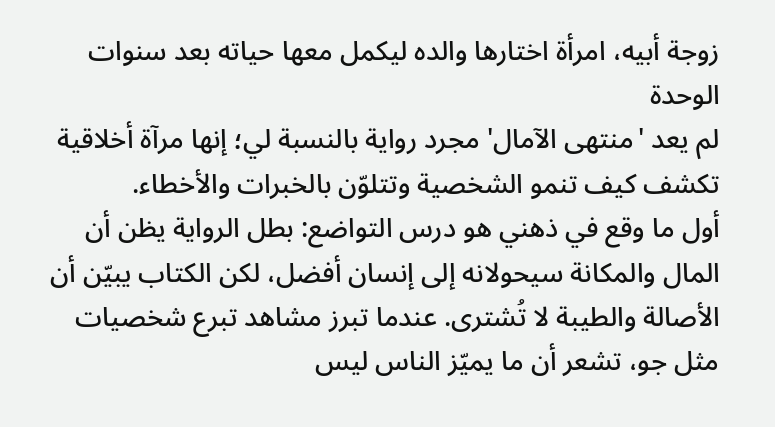زوجة أبيه، امرأة اختارها والده ليكمل معها حياته بعد سنوات الوحدة
لم يعد 'منتهى الآمال' مجرد رواية بالنسبة لي؛ إنها مرآة أخلاقية تكشف كيف تنمو الشخصية وتتلوّن بالخبرات والأخطاء.
أول ما وقع في ذهني هو درس التواضع: بطل الرواية يظن أن المال والمكانة سيحولانه إلى إنسان أفضل، لكن الكتاب يبيّن أن الأصالة والطيبة لا تُشترى. عندما تبرز مشاهد تبرع شخصيات مثل جو، تشعر أن ما يميّز الناس ليس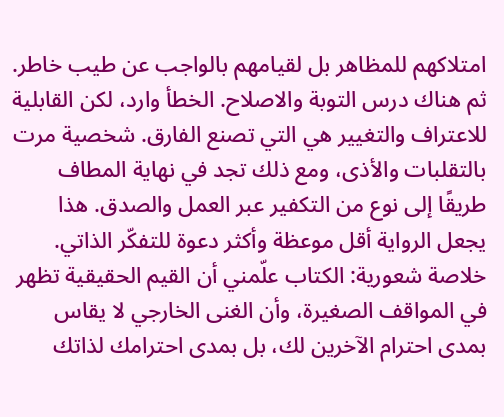امتلاكهم للمظاهر بل لقيامهم بالواجب عن طيب خاطر.
ثم هناك درس التوبة والاصلاح. الخطأ وارد، لكن القابلية للاعتراف والتغيير هي التي تصنع الفارق. شخصية مرت بالتقلبات والأذى، ومع ذلك تجد في نهاية المطاف طريقًا إلى نوع من التكفير عبر العمل والصدق. هذا يجعل الرواية أقل موعظة وأكثر دعوة للتفكّر الذاتي.
خلاصة شعورية: الكتاب علّمني أن القيم الحقيقية تظهر في المواقف الصغيرة، وأن الغنى الخارجي لا يقاس بمدى احترام الآخرين لك، بل بمدى احترامك لذاتك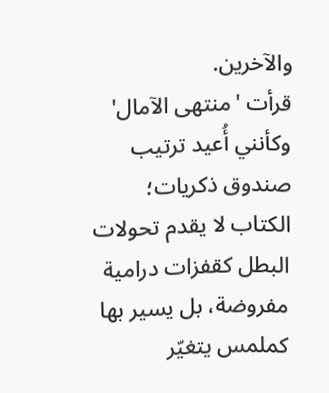والآخرين.
قرأت 'منتهى الآمال' وكأنني أُعيد ترتيب صندوق ذكريات؛ الكتاب لا يقدم تحولات البطل كقفزات درامية مفروضة، بل يسير بها كملمس يتغيّر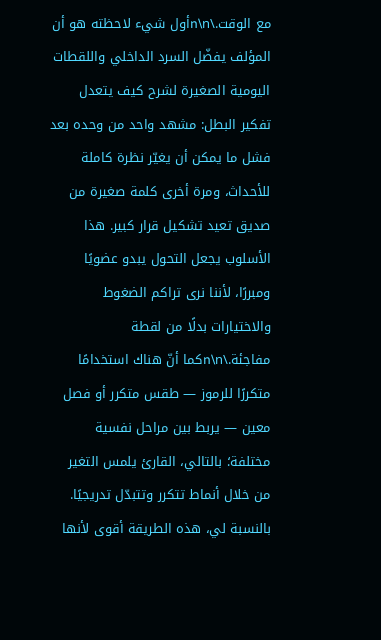مع الوقت.\n\nأول شيء لاحظته هو أن المؤلف يفضّل السرد الداخلي واللقطات اليومية الصغيرة لشرح كيف يتعدل تفكير البطل: مشهد واحد من وحده بعد فشل ما يمكن أن يغيّر نظرة كاملة للأحداث، ومرة أخرى كلمة صغيرة من صديق تعيد تشكيل قرار كبير. هذا الأسلوب يجعل التحول يبدو عضويًا ومبررًا، لأننا نرى تراكم الضغوط والاختيارات بدلًا من لقطة مفاجئة.\n\nكما أنّ هناك استخدامًا متكررًا للرموز — طقس متكرر أو فصل معين — يربط بين مراحل نفسية مختلفة؛ بالتالي، القارئ يلمس التغير من خلال أنماط تتكرر وتتبدّل تدريجيًا. بالنسبة لي، هذه الطريقة أقوى لأنها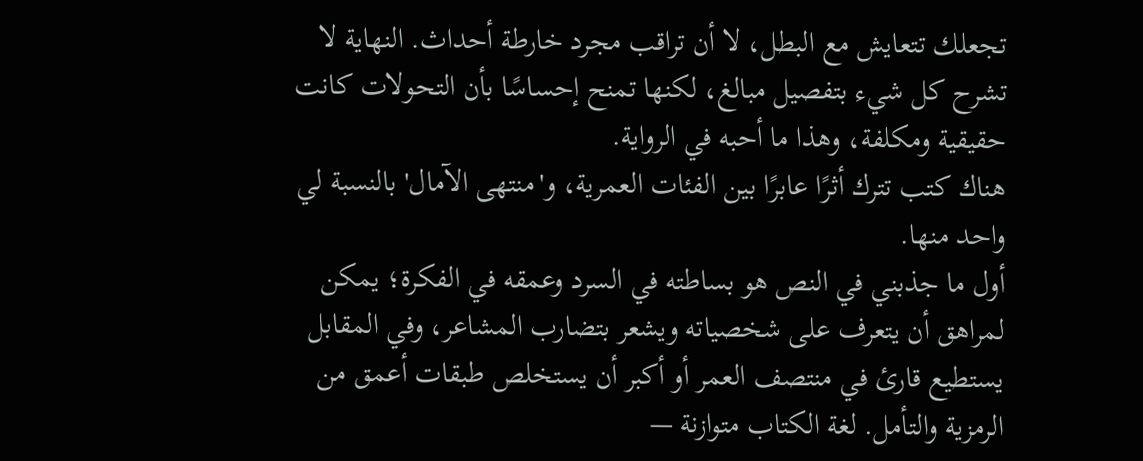تجعلك تتعايش مع البطل، لا أن تراقب مجرد خارطة أحداث. النهاية لا تشرح كل شيء بتفصيل مبالغ، لكنها تمنح إحساسًا بأن التحولات كانت حقيقية ومكلفة، وهذا ما أحبه في الرواية.
هناك كتب تترك أثرًا عابرًا بين الفئات العمرية، و'منتهى الآمال' بالنسبة لي واحد منها.
أول ما جذبني في النص هو بساطته في السرد وعمقه في الفكرة؛ يمكن لمراهق أن يتعرف على شخصياته ويشعر بتضارب المشاعر، وفي المقابل يستطيع قارئ في منتصف العمر أو أكبر أن يستخلص طبقات أعمق من الرمزية والتأمل. لغة الكتاب متوازنة —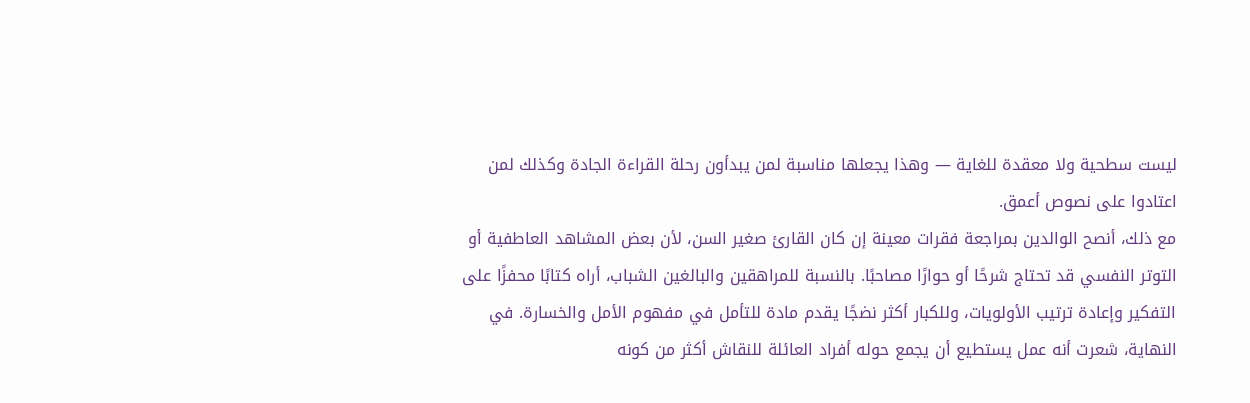ليست سطحية ولا معقدة للغاية — وهذا يجعلها مناسبة لمن يبدأون رحلة القراءة الجادة وكذلك لمن اعتادوا على نصوص أعمق.
مع ذلك، أنصح الوالدين بمراجعة فقرات معينة إن كان القارئ صغير السن، لأن بعض المشاهد العاطفية أو التوتر النفسي قد تحتاج شرحًا أو حوارًا مصاحبًا. بالنسبة للمراهقين والبالغين الشباب، أراه كتابًا محفزًا على التفكير وإعادة ترتيب الأولويات، وللكبار أكثر نضجًا يقدم مادة للتأمل في مفهوم الأمل والخسارة. في النهاية، شعرت أنه عمل يستطيع أن يجمع حوله أفراد العائلة للنقاش أكثر من كونه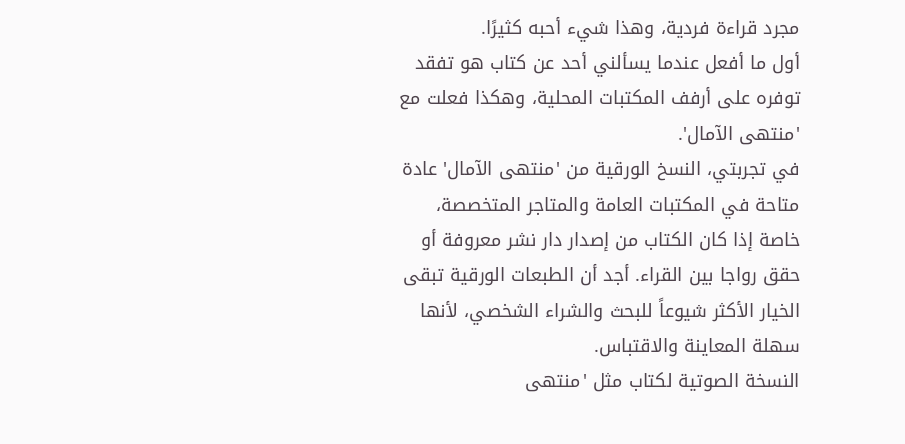مجرد قراءة فردية، وهذا شيء أحبه كثيرًا.
أول ما أفعل عندما يسألني أحد عن كتاب هو تفقد توفره على أرفف المكتبات المحلية، وهكذا فعلت مع 'منتهى الآمال'.
في تجربتي، النسخ الورقية من 'منتهى الآمال' عادة متاحة في المكتبات العامة والمتاجر المتخصصة، خاصة إذا كان الكتاب من إصدار دار نشر معروفة أو حقق رواجا بين القراء. أجد أن الطبعات الورقية تبقى الخيار الأكثر شيوعاً للبحث والشراء الشخصي، لأنها سهلة المعاينة والاقتباس.
النسخة الصوتية لكتاب مثل 'منتهى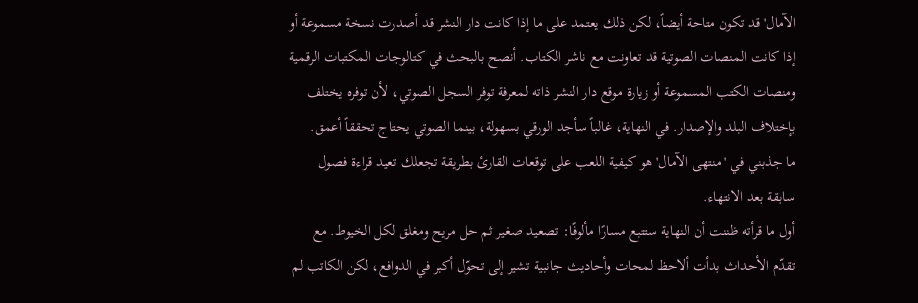الآمال' قد تكون متاحة أيضاً، لكن ذلك يعتمد على ما إذا كانت دار النشر قد أصدرت نسخة مسموعة أو إذا كانت المنصات الصوتية قد تعاونت مع ناشر الكتاب. أنصح بالبحث في كتالوجات المكتبات الرقمية ومنصات الكتب المسموعة أو زيارة موقع دار النشر ذاته لمعرفة توفر السجل الصوتي، لأن توفره يختلف بإختلاف البلد والإصدار. في النهاية، غالباً سأجد الورقي بسهولة، بينما الصوتي يحتاج تحققاً أعمق.
ما جذبني في 'منتهى الآمال' هو كيفية اللعب على توقعات القارئ بطريقة تجعلك تعيد قراءة فصول سابقة بعد الانتهاء.
أول ما قرأته ظننت أن النهاية ستتبع مسارًا مألوفًا: تصعيد صغير ثم حل مريح ومغلق لكل الخيوط. مع تقدّم الأحداث بدأت ألاحظ لمحات وأحاديث جانبية تشير إلى تحوّل أكبر في الدوافع، لكن الكاتب لم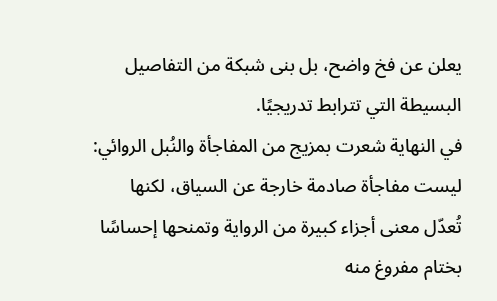يعلن عن فخ واضح، بل بنى شبكة من التفاصيل البسيطة التي تترابط تدريجيًا.
في النهاية شعرت بمزيج من المفاجأة والنُبل الروائي: ليست مفاجأة صادمة خارجة عن السياق، لكنها تُعدّل معنى أجزاء كبيرة من الرواية وتمنحها إحساسًا بختام مفروغ منه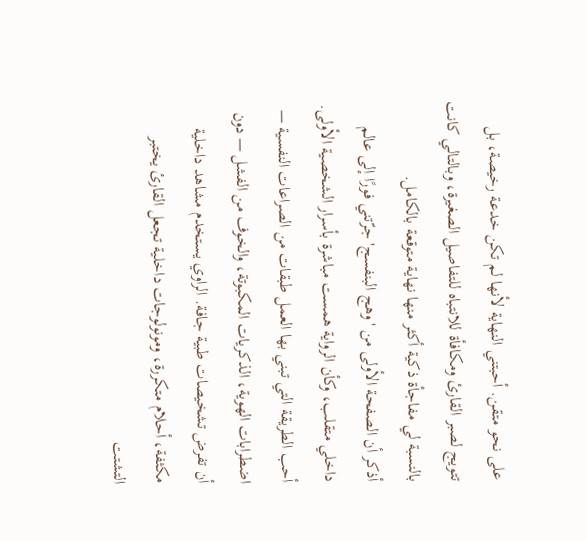على نحو متقن. أحبتني النهاية لأنها لم تكن خدعة رخيصة، بل تتويج لصبر القارئ ومكافأة للانتباه للتفاصيل الصغيرة، وبالتالي كانت بالنسبة لي مفاجأة ذكية أكثر منها نهاية متوقعة بالكامل.
أذكر أن الصفحة الأولى من 'وهج البنفسج' جرّتني فورًا إلى عالم داخلي متقلب، وكأن الرواية همست مباشرة بأسرار الشخصية الأولى. أحب الطريقة التي تبني بها العمل طبقات من الصراعات النفسية — اضطرابات الهوية، الذكريات المكبوتة، والخوف من الفشل — دون أن تفرض تشخيصات طبية جافة. الراوي يستخدم مشاهد داخلية مكثفة، أحلام متكررة، ومونولوجات داخلية تجعل القارئ يختبر التشتت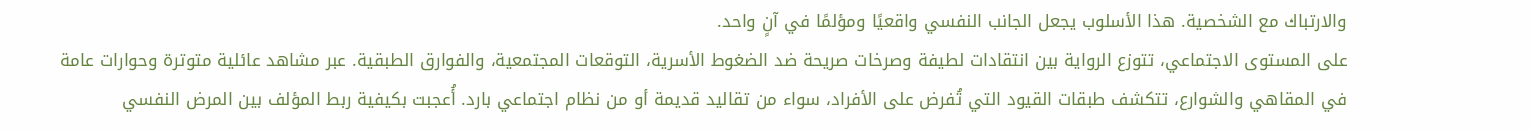والارتباك مع الشخصية. هذا الأسلوب يجعل الجانب النفسي واقعيًا ومؤلمًا في آنٍ واحد.
على المستوى الاجتماعي، تتوزع الرواية بين انتقادات لطيفة وصرخات صريحة ضد الضغوط الأسرية، التوقعات المجتمعية، والفوارق الطبقية. عبر مشاهد عائلية متوترة وحوارات عامة في المقاهي والشوارع، تتكشف طبقات القيود التي تُفرض على الأفراد، سواء من تقاليد قديمة أو من نظام اجتماعي بارد. أُعجبت بكيفية ربط المؤلف بين المرض النفسي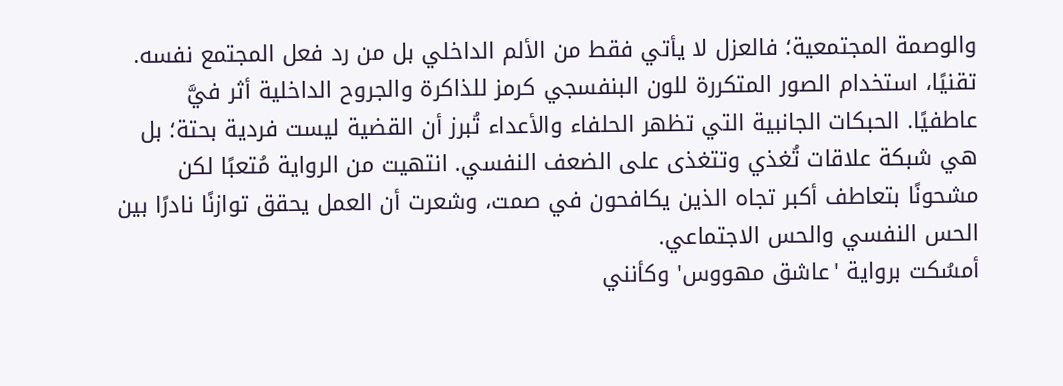والوصمة المجتمعية؛ فالعزل لا يأتي فقط من الألم الداخلي بل من رد فعل المجتمع نفسه.
تقنيًا، استخدام الصور المتكررة للون البنفسجي كرمز للذاكرة والجروح الداخلية أثر فيَّ عاطفيًا. الحبكات الجانبية التي تظهر الحلفاء والأعداء تُبرز أن القضية ليست فردية بحتة؛ بل هي شبكة علاقات تُغذي وتتغذى على الضعف النفسي. انتهيت من الرواية مُتعبًا لكن مشحونًا بتعاطف أكبر تجاه الذين يكافحون في صمت، وشعرت أن العمل يحقق توازنًا نادرًا بين الحس النفسي والحس الاجتماعي.
أمسُكت برواية 'عاشق مهووس' وكأنني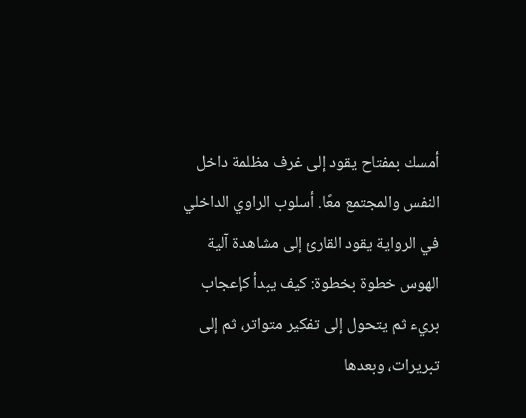أمسك بمفتاح يقود إلى غرف مظلمة داخل النفس والمجتمع معًا. أسلوب الراوي الداخلي في الرواية يقود القارئ إلى مشاهدة آلية الهوس خطوة بخطوة: كيف يبدأ كإعجاب بريء ثم يتحول إلى تفكير متواتر، ثم إلى تبريرات، وبعدها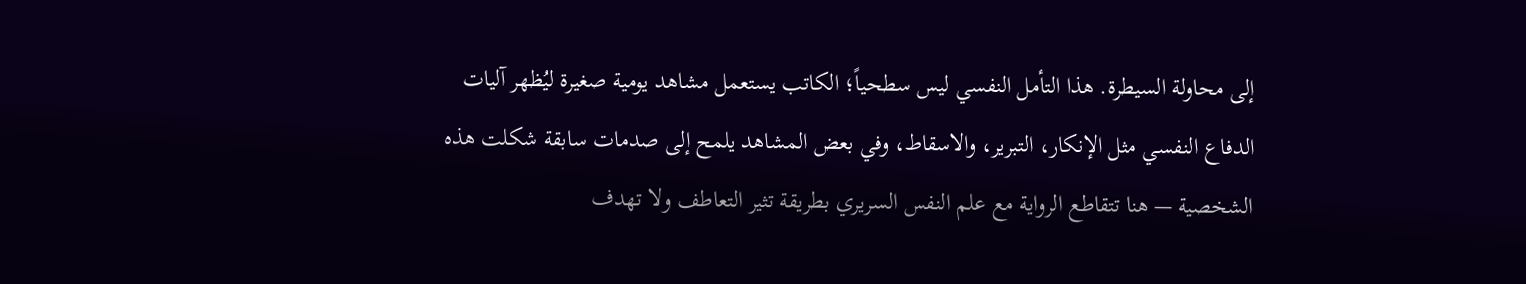إلى محاولة السيطرة. هذا التأمل النفسي ليس سطحياً؛ الكاتب يستعمل مشاهد يومية صغيرة ليُظهر آليات الدفاع النفسي مثل الإنكار، التبرير، والاسقاط، وفي بعض المشاهد يلمح إلى صدمات سابقة شكلت هذه الشخصية — هنا تتقاطع الرواية مع علم النفس السريري بطريقة تثير التعاطف ولا تهدف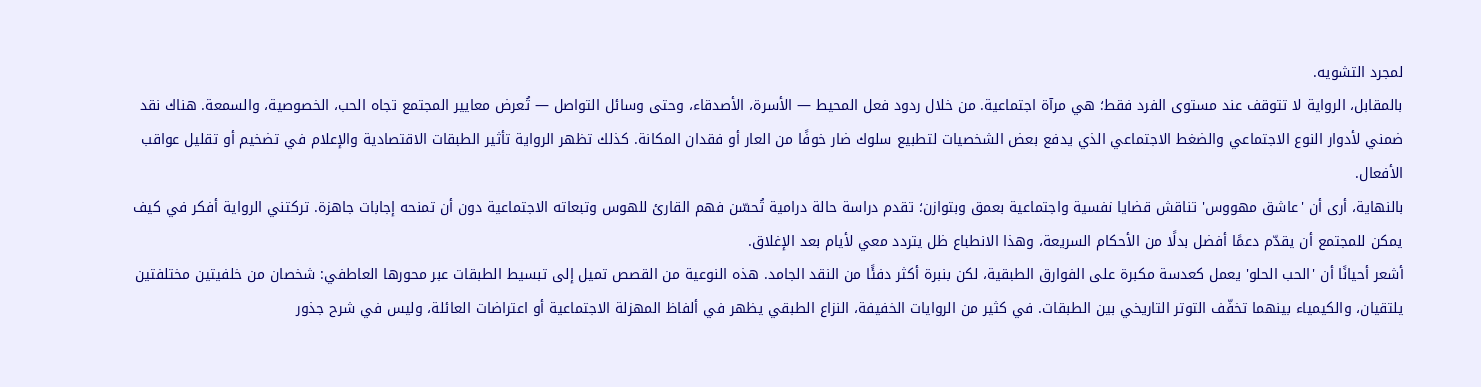لمجرد التشويه.
بالمقابل، الرواية لا تتوقف عند مستوى الفرد فقط؛ هي مرآة اجتماعية. من خلال ردود فعل المحيط — الأسرة، الأصدقاء، وحتى وسائل التواصل — تُعرض معايير المجتمع تجاه الحب، الخصوصية، والسمعة. هناك نقد ضمني لأدوار النوع الاجتماعي والضغط الاجتماعي الذي يدفع بعض الشخصيات لتطبيع سلوك ضار خوفًا من العار أو فقدان المكانة. كذلك تظهر الرواية تأثير الطبقات الاقتصادية والإعلام في تضخيم أو تقليل عواقب الأفعال.
بالنهاية، أرى أن 'عاشق مهووس' تناقش قضايا نفسية واجتماعية بعمق وبتوازن؛ تقدم دراسة حالة درامية تُحسّن فهم القارئ للهوس وتبعاته الاجتماعية دون أن تمنحه إجابات جاهزة. تركتني الرواية أفكر في كيف يمكن للمجتمع أن يقدّم دعمًا أفضل بدلًا من الأحكام السريعة، وهذا الانطباع ظل يتردد معي لأيام بعد الإغلاق.
أشعر أحيانًا أن 'الحب الحلو' يعمل كعدسة مكبرة على الفوارق الطبقية، لكن بنبرة أكثر دفئًا من النقد الجامد. هذه النوعية من القصص تميل إلى تبسيط الطبقات عبر محورها العاطفي: شخصان من خلفيتين مختلفتين يلتقيان، والكيمياء بينهما تخفّف التوتر التاريخي بين الطبقات. في كثير من الروايات الخفيفة، النزاع الطبقي يظهر في ألفاظ المهزلة الاجتماعية أو اعتراضات العائلة، وليس في شرح جذور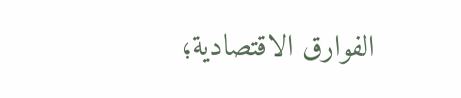الفوارق الاقتصادية؛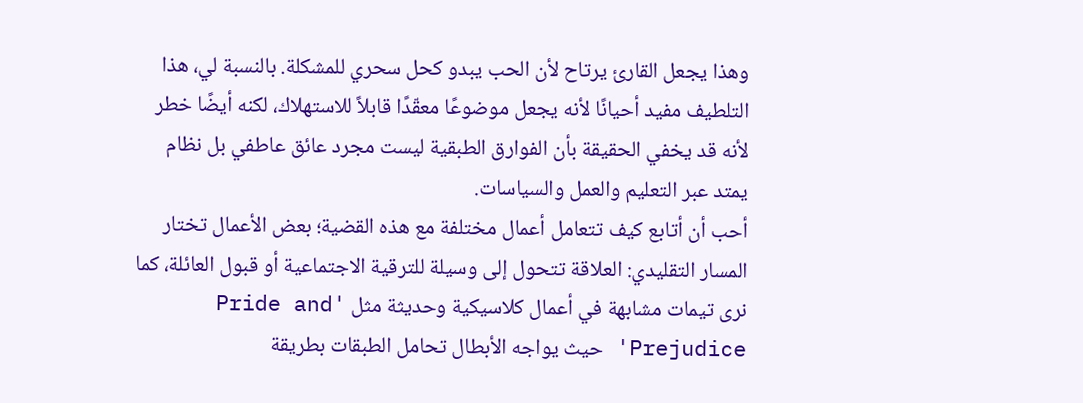وهذا يجعل القارئ يرتاح لأن الحب يبدو كحل سحري للمشكلة. بالنسبة لي، هذا التلطيف مفيد أحيانًا لأنه يجعل موضوعًا معقّدًا قابلاً للاستهلاك، لكنه أيضًا خطر لأنه قد يخفي الحقيقة بأن الفوارق الطبقية ليست مجرد عائق عاطفي بل نظام يمتد عبر التعليم والعمل والسياسات.
أحب أن أتابع كيف تتعامل أعمال مختلفة مع هذه القضية؛ بعض الأعمال تختار المسار التقليدي: العلاقة تتحول إلى وسيلة للترقية الاجتماعية أو قبول العائلة، كما نرى تيمات مشابهة في أعمال كلاسيكية وحديثة مثل 'Pride and Prejudice' حيث يواجه الأبطال تحامل الطبقات بطريقة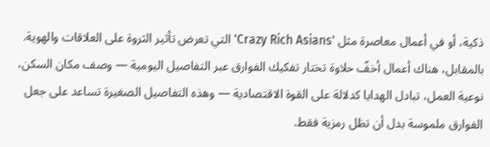ذكية، أو في أعمال معاصرة مثل 'Crazy Rich Asians' التي تعرض تأثير الثروة على العلاقات والهوية. بالمقابل، هناك أعمال أخفّ حلاوة تختار تفكيك الفوارق عبر التفاصيل اليومية — وصف مكان السكن، نوعية العمل، تبادل الهدايا كدلالة على القوة الاقتصادية — وهذه التفاصيل الصغيرة تساعد على جعل الفوارق ملموسة بدل أن تظل رمزية فقط.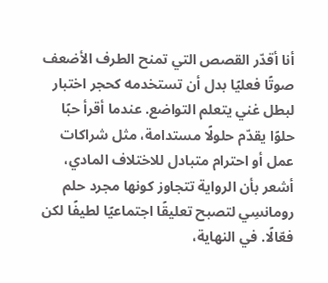أنا أقدّر القصص التي تمنح الطرف الأضعف صوتًا فعليًا بدل أن تستخدمه كحجر اختبار لبطل غني يتعلم التواضع. عندما أقرأ حبًا حلوًا يقدّم حلولًا مستدامة، مثل شراكات عمل أو احترام متبادل للاختلاف المادي، أشعر بأن الرواية تتجاوز كونها مجرد حلم رومانسِي لتصبح تعليقًا اجتماعيًا لطيفًا لكن فعّالًا. في النهاية،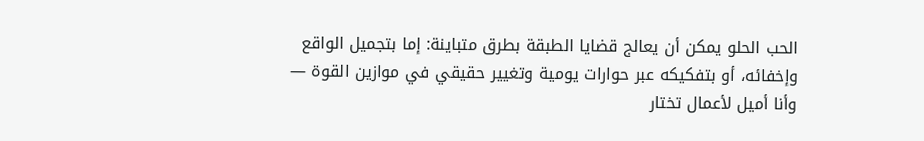الحب الحلو يمكن أن يعالج قضايا الطبقة بطرق متباينة: إما بتجميل الواقع وإخفائه، أو بتفكيكه عبر حوارات يومية وتغيير حقيقي في موازين القوة — وأنا أميل لأعمال تختار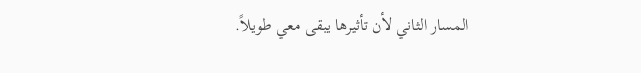المسار الثاني لأن تأثيرها يبقى معي طويلاً.